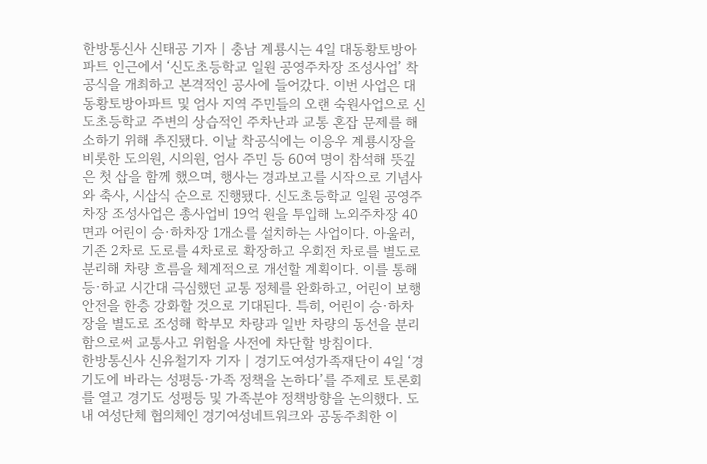한방통신사 신태공 기자 | 충남 계룡시는 4일 대동황토방아파트 인근에서 ‘신도초등학교 일원 공영주차장 조성사업’ 착공식을 개최하고 본격적인 공사에 들어갔다. 이번 사업은 대동황토방아파트 및 엄사 지역 주민들의 오랜 숙원사업으로 신도초등학교 주변의 상습적인 주차난과 교통 혼잡 문제를 해소하기 위해 추진됐다. 이날 착공식에는 이응우 계룡시장을 비롯한 도의원, 시의원, 엄사 주민 등 60여 명이 참석해 뜻깊은 첫 삽을 함께 했으며, 행사는 경과보고를 시작으로 기념사와 축사, 시삽식 순으로 진행됐다. 신도초등학교 일원 공영주차장 조성사업은 총사업비 19억 원을 투입해 노외주차장 40면과 어린이 승·하차장 1개소를 설치하는 사업이다. 아울러, 기존 2차로 도로를 4차로로 확장하고 우회전 차로를 별도로 분리해 차량 흐름을 체계적으로 개선할 계획이다. 이를 통해 등·하교 시간대 극심했던 교통 정체를 완화하고, 어린이 보행 안전을 한층 강화할 것으로 기대된다. 특히, 어린이 승·하차장을 별도로 조성해 학부모 차량과 일반 차량의 동선을 분리함으로써 교통사고 위험을 사전에 차단할 방침이다.
한방통신사 신유철기자 기자 | 경기도여성가족재단이 4일 ‘경기도에 바라는 성평등·가족 정책을 논하다’를 주제로 토론회를 열고 경기도 성평등 및 가족분야 정책방향을 논의했다. 도내 여성단체 협의체인 경기여성네트워크와 공동주최한 이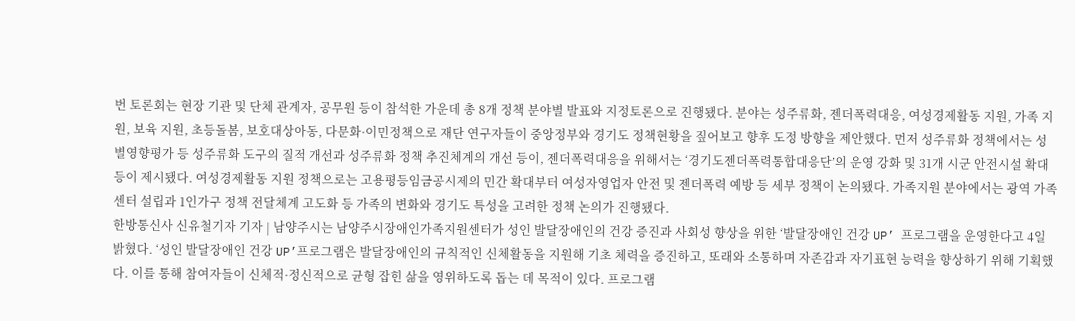번 토론회는 현장 기관 및 단체 관계자, 공무원 등이 참석한 가운데 총 8개 정책 분야별 발표와 지정토론으로 진행됐다. 분야는 성주류화, 젠더폭력대응, 여성경제활동 지원, 가족 지원, 보육 지원, 초등돌봄, 보호대상아동, 다문화·이민정책으로 재단 연구자들이 중앙정부와 경기도 정책현황을 짚어보고 향후 도정 방향을 제안했다. 먼저 성주류화 정책에서는 성별영향평가 등 성주류화 도구의 질적 개선과 성주류화 정책 추진체계의 개선 등이, 젠더폭력대응을 위해서는 ‘경기도젠더폭력통합대응단’의 운영 강화 및 31개 시군 안전시설 확대 등이 제시됐다. 여성경제활동 지원 정책으로는 고용평등임금공시제의 민간 확대부터 여성자영업자 안전 및 젠더폭력 예방 등 세부 정책이 논의됐다. 가족지원 분야에서는 광역 가족센터 설립과 1인가구 정책 전달체계 고도화 등 가족의 변화와 경기도 특성을 고려한 정책 논의가 진행됐다.
한방통신사 신유철기자 기자 | 남양주시는 남양주시장애인가족지원센터가 성인 발달장애인의 건강 증진과 사회성 향상을 위한 ‘발달장애인 건강 UP’ 프로그램을 운영한다고 4일 밝혔다. ‘성인 발달장애인 건강 UP’프로그램은 발달장애인의 규칙적인 신체활동을 지원해 기초 체력을 증진하고, 또래와 소통하며 자존감과 자기표현 능력을 향상하기 위해 기획했다. 이를 통해 참여자들이 신체적·정신적으로 균형 잡힌 삶을 영위하도록 돕는 데 목적이 있다. 프로그램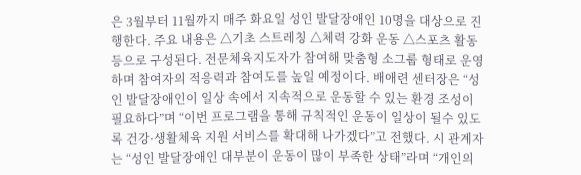은 3월부터 11월까지 매주 화요일 성인 발달장애인 10명을 대상으로 진행한다. 주요 내용은 △기초 스트레칭 △체력 강화 운동 △스포츠 활동 등으로 구성된다. 전문체육지도자가 참여해 맞춤형 소그룹 형태로 운영하며 참여자의 적응력과 참여도를 높일 예정이다. 배애련 센터장은 “성인 발달장애인이 일상 속에서 지속적으로 운동할 수 있는 환경 조성이 필요하다”며 “이번 프로그램을 통해 규칙적인 운동이 일상이 될수 있도록 건강·생활체육 지원 서비스를 확대해 나가겠다”고 전했다. 시 관계자는 “성인 발달장애인 대부분이 운동이 많이 부족한 상태”라며 “개인의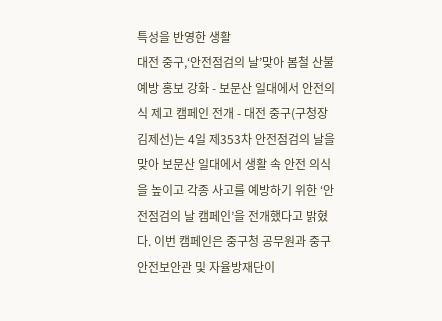특성을 반영한 생활
대전 중구,‘안전점검의 날’맞아 봄철 산불예방 홍보 강화 - 보문산 일대에서 안전의식 제고 캠페인 전개 - 대전 중구(구청장 김제선)는 4일 제353차 안전점검의 날을 맞아 보문산 일대에서 생활 속 안전 의식을 높이고 각종 사고를 예방하기 위한 ‘안전점검의 날 캠페인’을 전개했다고 밝혔다. 이번 캠페인은 중구청 공무원과 중구 안전보안관 및 자율방재단이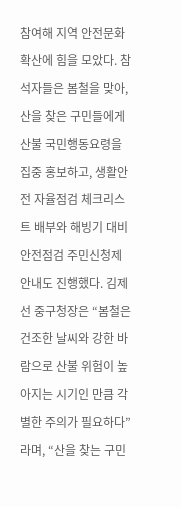참여해 지역 안전문화 확산에 힘을 모았다. 참석자들은 봄철을 맞아, 산을 찾은 구민들에게 산불 국민행동요령을 집중 홍보하고, 생활안전 자율점검 체크리스트 배부와 해빙기 대비 안전점검 주민신청제 안내도 진행했다. 김제선 중구청장은 “봄철은 건조한 날씨와 강한 바람으로 산불 위험이 높아지는 시기인 만큼 각별한 주의가 필요하다”라며, “산을 찾는 구민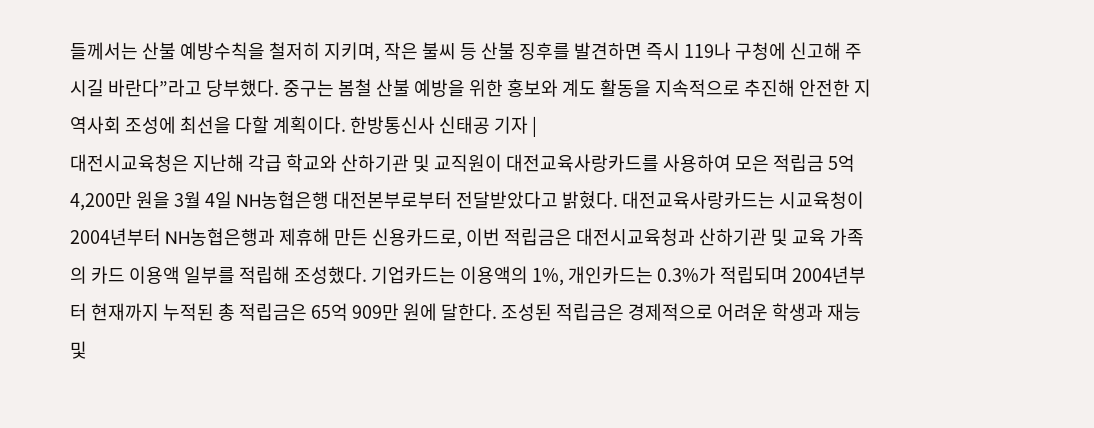들께서는 산불 예방수칙을 철저히 지키며, 작은 불씨 등 산불 징후를 발견하면 즉시 119나 구청에 신고해 주시길 바란다”라고 당부했다. 중구는 봄철 산불 예방을 위한 홍보와 계도 활동을 지속적으로 추진해 안전한 지역사회 조성에 최선을 다할 계획이다. 한방통신사 신태공 기자 |
대전시교육청은 지난해 각급 학교와 산하기관 및 교직원이 대전교육사랑카드를 사용하여 모은 적립금 5억 4,200만 원을 3월 4일 NH농협은행 대전본부로부터 전달받았다고 밝혔다. 대전교육사랑카드는 시교육청이 2004년부터 NH농협은행과 제휴해 만든 신용카드로, 이번 적립금은 대전시교육청과 산하기관 및 교육 가족의 카드 이용액 일부를 적립해 조성했다. 기업카드는 이용액의 1%, 개인카드는 0.3%가 적립되며 2004년부터 현재까지 누적된 총 적립금은 65억 909만 원에 달한다. 조성된 적립금은 경제적으로 어려운 학생과 재능 및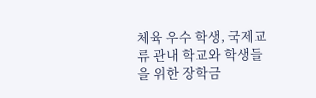체육 우수 학생, 국제교류 관내 학교와 학생들을 위한 장학금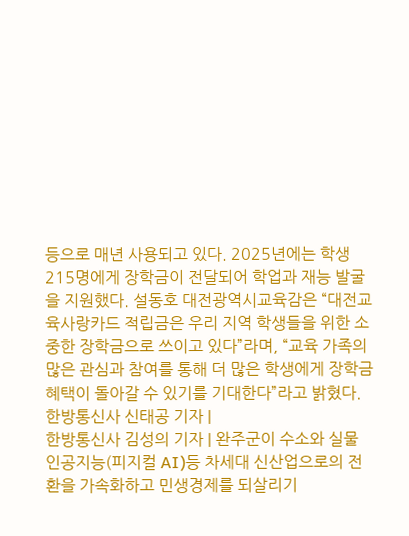등으로 매년 사용되고 있다. 2025년에는 학생 215명에게 장학금이 전달되어 학업과 재능 발굴을 지원했다. 설동호 대전광역시교육감은 “대전교육사랑카드 적립금은 우리 지역 학생들을 위한 소중한 장학금으로 쓰이고 있다”라며, “교육 가족의 많은 관심과 참여를 통해 더 많은 학생에게 장학금 혜택이 돌아갈 수 있기를 기대한다”라고 밝혔다. 한방통신사 신태공 기자 |
한방통신사 김성의 기자 | 완주군이 수소와 실물 인공지능(피지컬 AI)등 차세대 신산업으로의 전환을 가속화하고 민생경제를 되살리기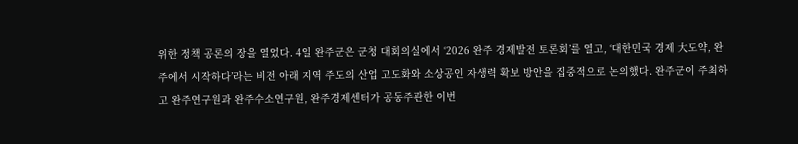위한 정책 공론의 장을 열었다. 4일 완주군은 군청 대회의실에서 ‘2026 완주 경제발전 토론회’를 열고, ‘대한민국 경제 大도약, 완주에서 시작하다’라는 비전 아래 지역 주도의 산업 고도화와 소상공인 자생력 확보 방안을 집중적으로 논의했다. 완주군이 주최하고 완주연구원과 완주수소연구원, 완주경제센터가 공동주관한 이번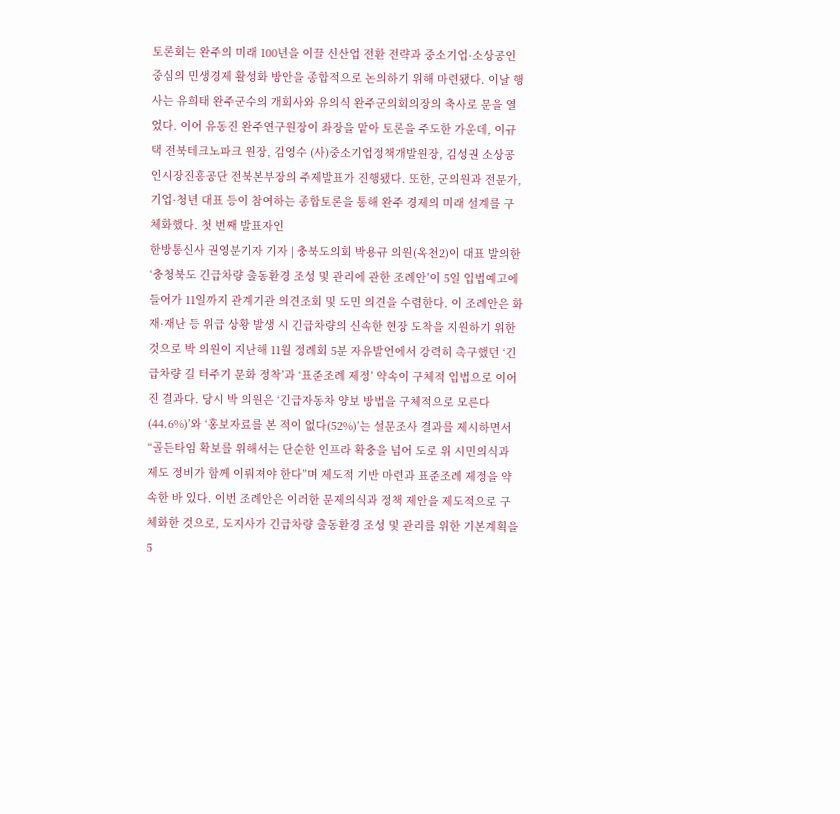토론회는 완주의 미래 100년을 이끌 신산업 전환 전략과 중소기업·소상공인 중심의 민생경제 활성화 방안을 종합적으로 논의하기 위해 마련됐다. 이날 행사는 유희태 완주군수의 개회사와 유의식 완주군의회의장의 축사로 문을 열었다. 이어 유동진 완주연구원장이 좌장을 맡아 토론을 주도한 가운데, 이규택 전북테크노파크 원장, 김영수 (사)중소기업정책개발원장, 김성권 소상공인시장진흥공단 전북본부장의 주제발표가 진행됐다. 또한, 군의원과 전문가, 기업·청년 대표 등이 참여하는 종합토론을 통해 완주 경제의 미래 설계를 구체화했다. 첫 번째 발표자인
한방통신사 권영분기자 기자 | 충북도의회 박용규 의원(옥천2)이 대표 발의한 ‘충청북도 긴급차량 출동환경 조성 및 관리에 관한 조례안’이 5일 입법예고에 들어가 11일까지 관계기관 의견조회 및 도민 의견을 수렴한다. 이 조례안은 화재·재난 등 위급 상황 발생 시 긴급차량의 신속한 현장 도착을 지원하기 위한 것으로 박 의원이 지난해 11월 정례회 5분 자유발언에서 강력히 촉구했던 ‘긴급차량 길 터주기 문화 정착’과 ‘표준조례 제정’ 약속이 구체적 입법으로 이어진 결과다. 당시 박 의원은 ‘긴급자동차 양보 방법을 구체적으로 모른다(44.6%)’와 ‘홍보자료를 본 적이 없다(52%)’는 설문조사 결과를 제시하면서 “골든타임 확보를 위해서는 단순한 인프라 확충을 넘어 도로 위 시민의식과 제도 정비가 함께 이뤄져야 한다”며 제도적 기반 마련과 표준조례 제정을 약속한 바 있다. 이번 조례안은 이러한 문제의식과 정책 제안을 제도적으로 구체화한 것으로, 도지사가 긴급차량 출동환경 조성 및 관리를 위한 기본계획을 5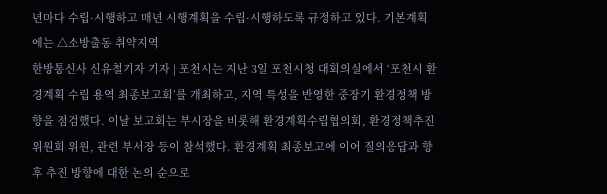년마다 수립·시행하고 매년 시행계획을 수립·시행하도록 규정하고 있다. 기본계획에는 △소방출동 취약지역
한방통신사 신유철기자 기자 | 포천시는 지난 3일 포천시청 대회의실에서 ‘포천시 환경계획 수립 용역 최종보고회’를 개최하고, 지역 특성을 반영한 중장기 환경정책 방향을 점검했다. 이날 보고회는 부시장을 비롯해 환경계획수립협의회, 환경정책추진위원회 위원, 관련 부서장 등이 참석했다. 환경계획 최종보고에 이어 질의응답과 향후 추진 방향에 대한 논의 순으로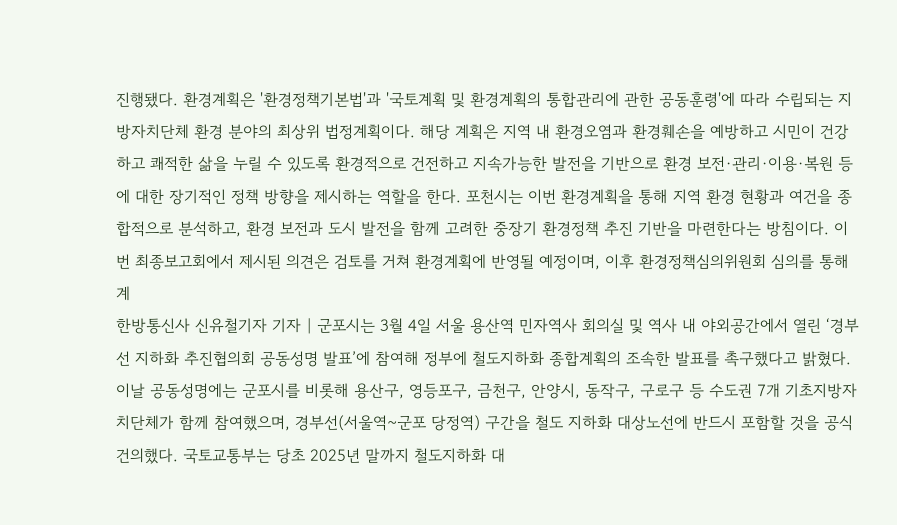진행됐다. 환경계획은 '환경정책기본법'과 '국토계획 및 환경계획의 통합관리에 관한 공동훈령'에 따라 수립되는 지방자치단체 환경 분야의 최상위 법정계획이다. 해당 계획은 지역 내 환경오염과 환경훼손을 예방하고 시민이 건강하고 쾌적한 삶을 누릴 수 있도록 환경적으로 건전하고 지속가능한 발전을 기반으로 환경 보전·관리·이용·복원 등에 대한 장기적인 정책 방향을 제시하는 역할을 한다. 포천시는 이번 환경계획을 통해 지역 환경 현황과 여건을 종합적으로 분석하고, 환경 보전과 도시 발전을 함께 고려한 중장기 환경정책 추진 기반을 마련한다는 방침이다. 이번 최종보고회에서 제시된 의견은 검토를 거쳐 환경계획에 반영될 예정이며, 이후 환경정책심의위원회 심의를 통해 계
한방통신사 신유철기자 기자 | 군포시는 3월 4일 서울 용산역 민자역사 회의실 및 역사 내 야외공간에서 열린 ‘경부선 지하화 추진협의회 공동성명 발표’에 참여해 정부에 철도지하화 종합계획의 조속한 발표를 촉구했다고 밝혔다. 이날 공동성명에는 군포시를 비롯해 용산구, 영등포구, 금천구, 안양시, 동작구, 구로구 등 수도권 7개 기초지방자치단체가 함께 참여했으며, 경부선(서울역~군포 당정역) 구간을 철도 지하화 대상노선에 반드시 포함할 것을 공식 건의했다. 국토교통부는 당초 2025년 말까지 철도지하화 대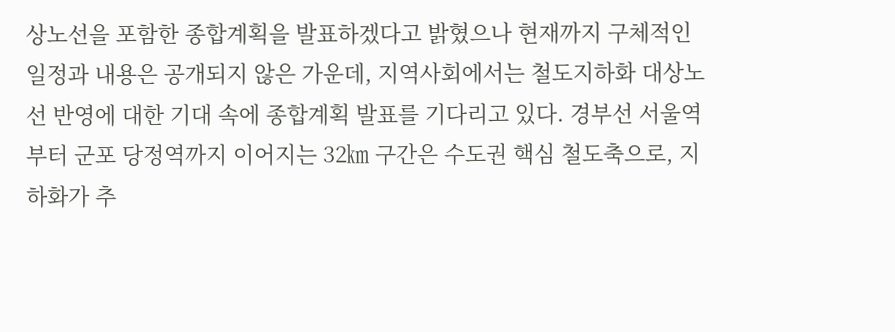상노선을 포함한 종합계획을 발표하겠다고 밝혔으나 현재까지 구체적인 일정과 내용은 공개되지 않은 가운데, 지역사회에서는 철도지하화 대상노선 반영에 대한 기대 속에 종합계획 발표를 기다리고 있다. 경부선 서울역부터 군포 당정역까지 이어지는 32㎞ 구간은 수도권 핵심 철도축으로, 지하화가 추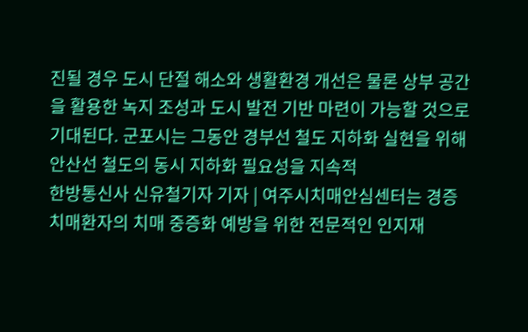진될 경우 도시 단절 해소와 생활환경 개선은 물론 상부 공간을 활용한 녹지 조성과 도시 발전 기반 마련이 가능할 것으로 기대된다. 군포시는 그동안 경부선 철도 지하화 실현을 위해 안산선 철도의 동시 지하화 필요성을 지속적
한방통신사 신유철기자 기자 | 여주시치매안심센터는 경증 치매환자의 치매 중증화 예방을 위한 전문적인 인지재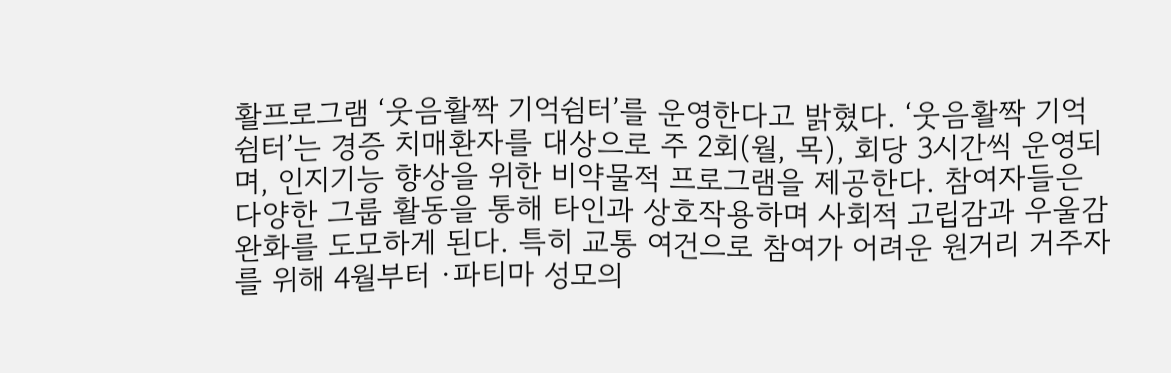활프로그램 ‘웃음활짝 기억쉼터’를 운영한다고 밝혔다. ‘웃음활짝 기억쉼터’는 경증 치매환자를 대상으로 주 2회(월, 목), 회당 3시간씩 운영되며, 인지기능 향상을 위한 비약물적 프로그램을 제공한다. 참여자들은 다양한 그룹 활동을 통해 타인과 상호작용하며 사회적 고립감과 우울감 완화를 도모하게 된다. 특히 교통 여건으로 참여가 어려운 원거리 거주자를 위해 4월부터 ·파티마 성모의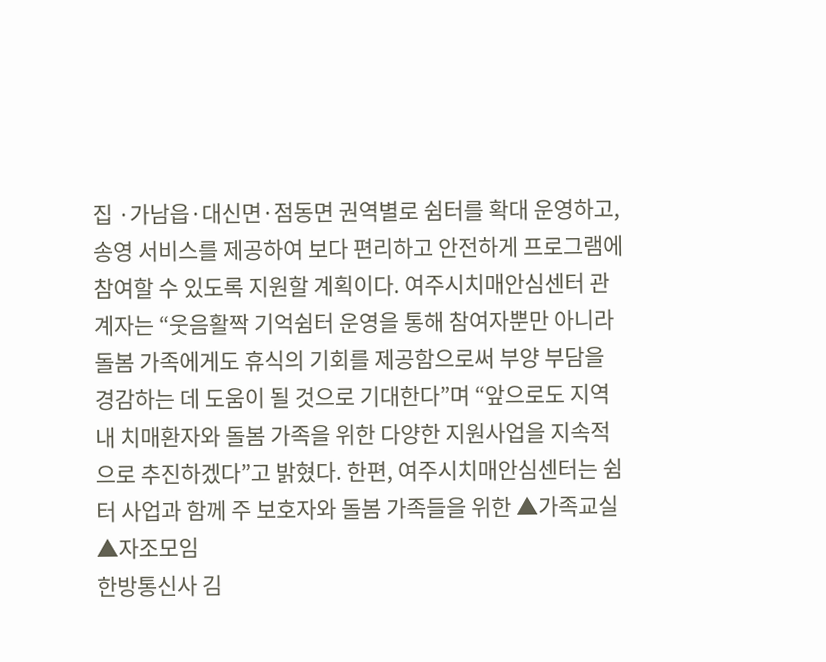집 ·가남읍·대신면·점동면 권역별로 쉼터를 확대 운영하고, 송영 서비스를 제공하여 보다 편리하고 안전하게 프로그램에 참여할 수 있도록 지원할 계획이다. 여주시치매안심센터 관계자는 “웃음활짝 기억쉼터 운영을 통해 참여자뿐만 아니라 돌봄 가족에게도 휴식의 기회를 제공함으로써 부양 부담을 경감하는 데 도움이 될 것으로 기대한다”며 “앞으로도 지역 내 치매환자와 돌봄 가족을 위한 다양한 지원사업을 지속적으로 추진하겠다”고 밝혔다. 한편, 여주시치매안심센터는 쉼터 사업과 함께 주 보호자와 돌봄 가족들을 위한 ▲가족교실 ▲자조모임
한방통신사 김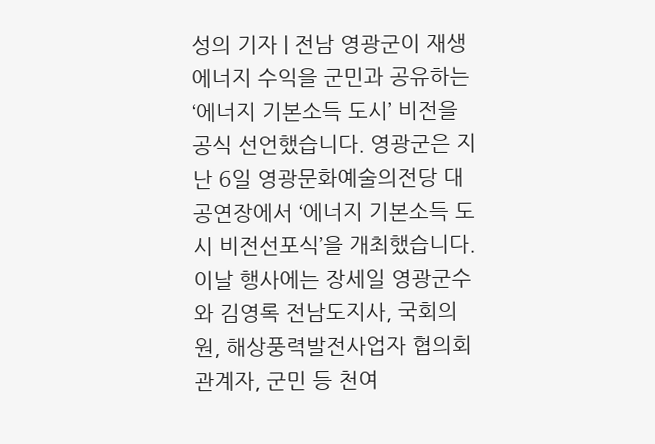성의 기자 | 전남 영광군이 재생에너지 수익을 군민과 공유하는 ‘에너지 기본소득 도시’ 비전을 공식 선언했습니다. 영광군은 지난 6일 영광문화예술의전당 대공연장에서 ‘에너지 기본소득 도시 비전선포식’을 개최했습니다. 이날 행사에는 장세일 영광군수와 김영록 전남도지사, 국회의원, 해상풍력발전사업자 협의회 관계자, 군민 등 천여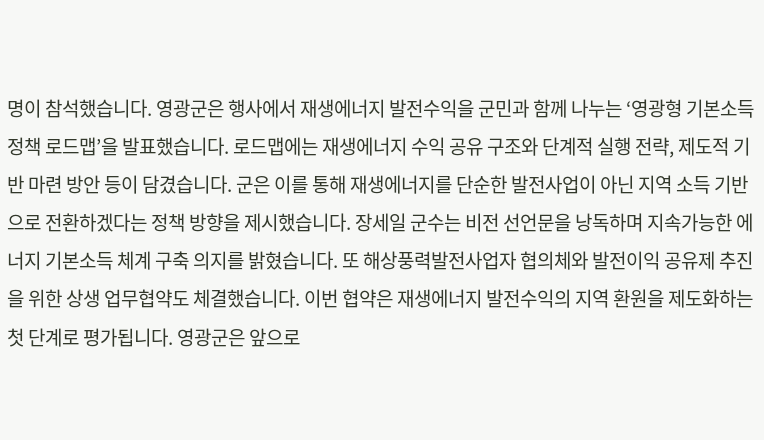명이 참석했습니다. 영광군은 행사에서 재생에너지 발전수익을 군민과 함께 나누는 ‘영광형 기본소득 정책 로드맵’을 발표했습니다. 로드맵에는 재생에너지 수익 공유 구조와 단계적 실행 전략, 제도적 기반 마련 방안 등이 담겼습니다. 군은 이를 통해 재생에너지를 단순한 발전사업이 아닌 지역 소득 기반으로 전환하겠다는 정책 방향을 제시했습니다. 장세일 군수는 비전 선언문을 낭독하며 지속가능한 에너지 기본소득 체계 구축 의지를 밝혔습니다. 또 해상풍력발전사업자 협의체와 발전이익 공유제 추진을 위한 상생 업무협약도 체결했습니다. 이번 협약은 재생에너지 발전수익의 지역 환원을 제도화하는 첫 단계로 평가됩니다. 영광군은 앞으로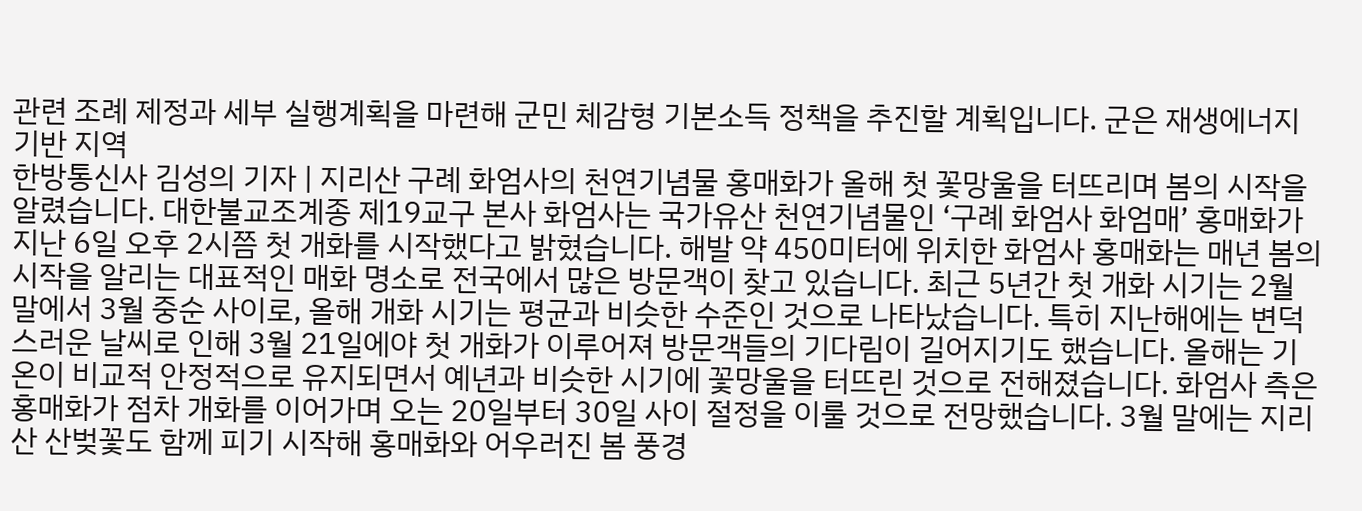관련 조례 제정과 세부 실행계획을 마련해 군민 체감형 기본소득 정책을 추진할 계획입니다. 군은 재생에너지 기반 지역
한방통신사 김성의 기자 | 지리산 구례 화엄사의 천연기념물 홍매화가 올해 첫 꽃망울을 터뜨리며 봄의 시작을 알렸습니다. 대한불교조계종 제19교구 본사 화엄사는 국가유산 천연기념물인 ‘구례 화엄사 화엄매’ 홍매화가 지난 6일 오후 2시쯤 첫 개화를 시작했다고 밝혔습니다. 해발 약 450미터에 위치한 화엄사 홍매화는 매년 봄의 시작을 알리는 대표적인 매화 명소로 전국에서 많은 방문객이 찾고 있습니다. 최근 5년간 첫 개화 시기는 2월 말에서 3월 중순 사이로, 올해 개화 시기는 평균과 비슷한 수준인 것으로 나타났습니다. 특히 지난해에는 변덕스러운 날씨로 인해 3월 21일에야 첫 개화가 이루어져 방문객들의 기다림이 길어지기도 했습니다. 올해는 기온이 비교적 안정적으로 유지되면서 예년과 비슷한 시기에 꽃망울을 터뜨린 것으로 전해졌습니다. 화엄사 측은 홍매화가 점차 개화를 이어가며 오는 20일부터 30일 사이 절정을 이룰 것으로 전망했습니다. 3월 말에는 지리산 산벚꽃도 함께 피기 시작해 홍매화와 어우러진 봄 풍경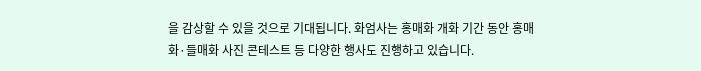을 감상할 수 있을 것으로 기대됩니다. 화엄사는 홍매화 개화 기간 동안 홍매화·들매화 사진 콘테스트 등 다양한 행사도 진행하고 있습니다.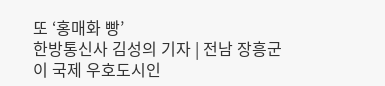또 ‘홍매화 빵’
한방통신사 김성의 기자 | 전남 장흥군이 국제 우호도시인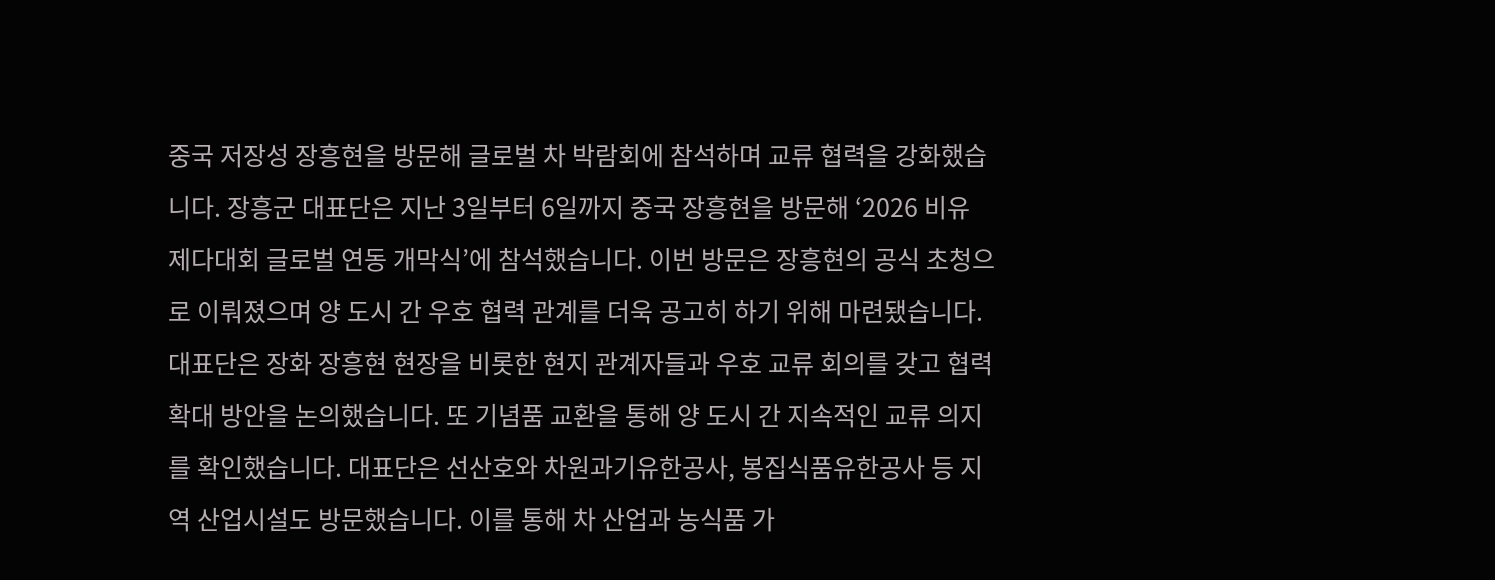중국 저장성 장흥현을 방문해 글로벌 차 박람회에 참석하며 교류 협력을 강화했습니다. 장흥군 대표단은 지난 3일부터 6일까지 중국 장흥현을 방문해 ‘2026 비유 제다대회 글로벌 연동 개막식’에 참석했습니다. 이번 방문은 장흥현의 공식 초청으로 이뤄졌으며 양 도시 간 우호 협력 관계를 더욱 공고히 하기 위해 마련됐습니다. 대표단은 장화 장흥현 현장을 비롯한 현지 관계자들과 우호 교류 회의를 갖고 협력 확대 방안을 논의했습니다. 또 기념품 교환을 통해 양 도시 간 지속적인 교류 의지를 확인했습니다. 대표단은 선산호와 차원과기유한공사, 봉집식품유한공사 등 지역 산업시설도 방문했습니다. 이를 통해 차 산업과 농식품 가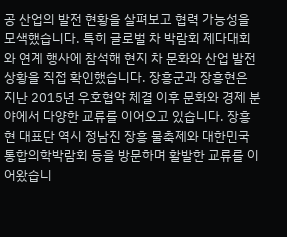공 산업의 발전 현황을 살펴보고 협력 가능성을 모색했습니다. 특히 글로벌 차 박람회 제다대회와 연계 행사에 참석해 현지 차 문화와 산업 발전 상황을 직접 확인했습니다. 장흥군과 장흥현은 지난 2015년 우호협약 체결 이후 문화와 경제 분야에서 다양한 교류를 이어오고 있습니다. 장흥현 대표단 역시 정남진 장흥 물축제와 대한민국 통합의학박람회 등을 방문하며 활발한 교류를 이어왔습니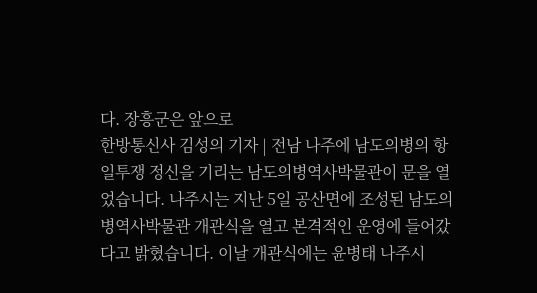다. 장흥군은 앞으로
한방통신사 김성의 기자 | 전남 나주에 남도의병의 항일투쟁 정신을 기리는 남도의병역사박물관이 문을 열었습니다. 나주시는 지난 5일 공산면에 조성된 남도의병역사박물관 개관식을 열고 본격적인 운영에 들어갔다고 밝혔습니다. 이날 개관식에는 윤병태 나주시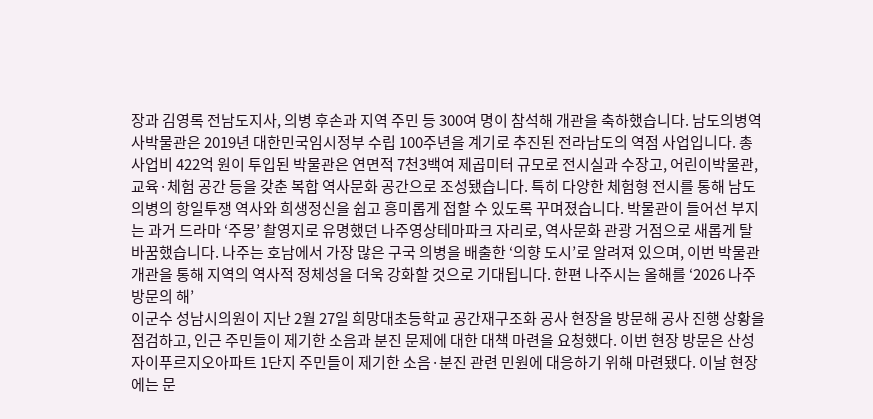장과 김영록 전남도지사, 의병 후손과 지역 주민 등 300여 명이 참석해 개관을 축하했습니다. 남도의병역사박물관은 2019년 대한민국임시정부 수립 100주년을 계기로 추진된 전라남도의 역점 사업입니다. 총사업비 422억 원이 투입된 박물관은 연면적 7천3백여 제곱미터 규모로 전시실과 수장고, 어린이박물관, 교육·체험 공간 등을 갖춘 복합 역사문화 공간으로 조성됐습니다. 특히 다양한 체험형 전시를 통해 남도의병의 항일투쟁 역사와 희생정신을 쉽고 흥미롭게 접할 수 있도록 꾸며졌습니다. 박물관이 들어선 부지는 과거 드라마 ‘주몽’ 촬영지로 유명했던 나주영상테마파크 자리로, 역사문화 관광 거점으로 새롭게 탈바꿈했습니다. 나주는 호남에서 가장 많은 구국 의병을 배출한 ‘의향 도시’로 알려져 있으며, 이번 박물관 개관을 통해 지역의 역사적 정체성을 더욱 강화할 것으로 기대됩니다. 한편 나주시는 올해를 ‘2026 나주방문의 해’
이군수 성남시의원이 지난 2월 27일 희망대초등학교 공간재구조화 공사 현장을 방문해 공사 진행 상황을 점검하고, 인근 주민들이 제기한 소음과 분진 문제에 대한 대책 마련을 요청했다. 이번 현장 방문은 산성자이푸르지오아파트 1단지 주민들이 제기한 소음·분진 관련 민원에 대응하기 위해 마련됐다. 이날 현장에는 문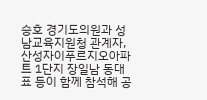승호 경기도의원과 성남교육지원청 관계자, 산성자이푸르지오아파트 1단지 장일남 동대표 등이 함께 참석해 공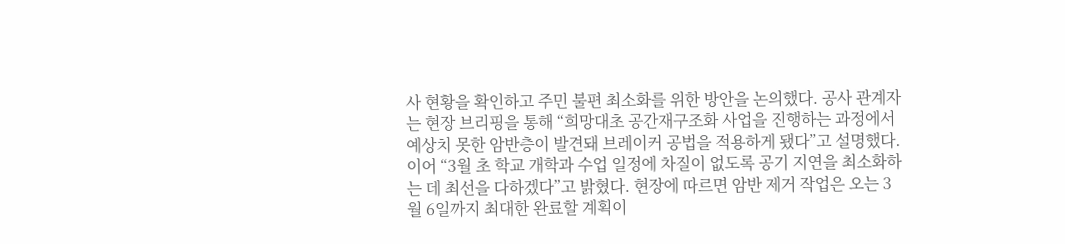사 현황을 확인하고 주민 불편 최소화를 위한 방안을 논의했다. 공사 관계자는 현장 브리핑을 통해 “희망대초 공간재구조화 사업을 진행하는 과정에서 예상치 못한 암반층이 발견돼 브레이커 공법을 적용하게 됐다”고 설명했다. 이어 “3월 초 학교 개학과 수업 일정에 차질이 없도록 공기 지연을 최소화하는 데 최선을 다하겠다”고 밝혔다. 현장에 따르면 암반 제거 작업은 오는 3월 6일까지 최대한 완료할 계획이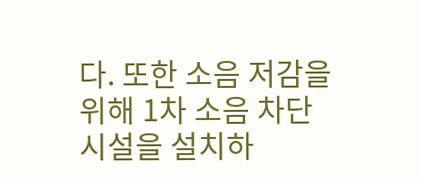다. 또한 소음 저감을 위해 1차 소음 차단 시설을 설치하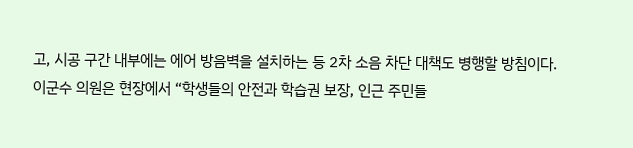고, 시공 구간 내부에는 에어 방음벽을 설치하는 등 2차 소음 차단 대책도 병행할 방침이다. 이군수 의원은 현장에서 “학생들의 안전과 학습권 보장, 인근 주민들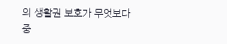의 생활권 보호가 무엇보다 중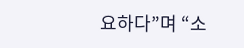요하다”며 “소